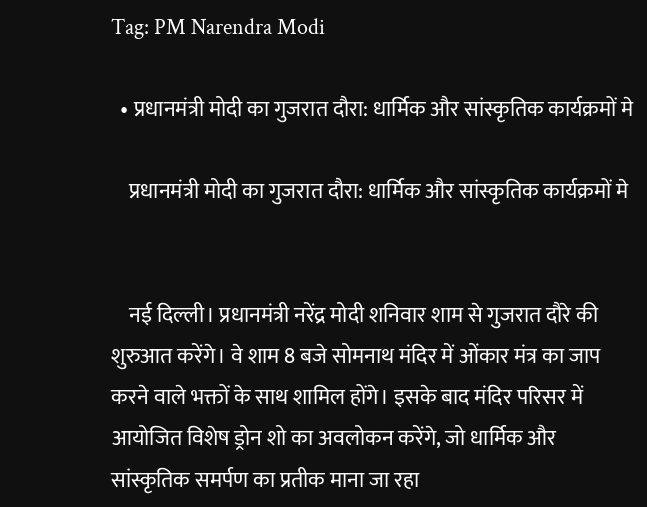Tag: PM Narendra Modi

  • प्रधानमंत्री मोदी का गुजरात दौरा: धार्मिक और सांस्कृतिक कार्यक्रमों मे

    प्रधानमंत्री मोदी का गुजरात दौरा: धार्मिक और सांस्कृतिक कार्यक्रमों मे


    नई दिल्ली। प्रधानमंत्री नरेंद्र मोदी शनिवार शाम से गुजरात दौरे की शुरुआत करेंगे। वे शाम 8 बजे सोमनाथ मंदिर में ओंकार मंत्र का जाप करने वाले भक्तों के साथ शामिल होंगे। इसके बाद मंदिर परिसर में आयोजित विशेष ड्रोन शो का अवलोकन करेंगे, जो धार्मिक और सांस्कृतिक समर्पण का प्रतीक माना जा रहा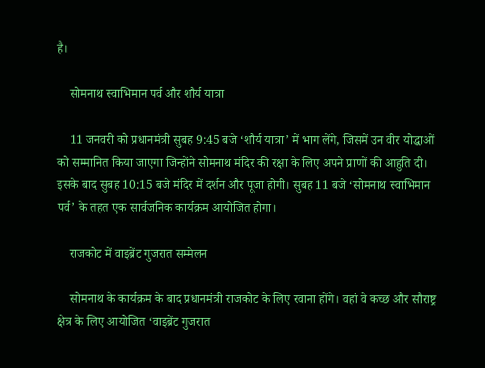है।

    सोमनाथ स्वाभिमान पर्व और शौर्य यात्रा

    11 जनवरी को प्रधानमंत्री सुबह 9:45 बजे ‘शौर्य यात्रा’ में भाग लेंगे, जिसमें उन वीर योद्धाओं को सम्मानित किया जाएगा जिन्होंने सोमनाथ मंदिर की रक्षा के लिए अपने प्राणों की आहुति दी। इसके बाद सुबह 10:15 बजे मंदिर में दर्शन और पूजा होगी। सुबह 11 बजे ‘सोमनाथ स्वाभिमान पर्व’ के तहत एक सार्वजनिक कार्यक्रम आयोजित होगा।

    राजकोट में वाइब्रेंट गुजरात सम्मेलन

    सोमनाथ के कार्यक्रम के बाद प्रधानमंत्री राजकोट के लिए रवाना होंगे। वहां वे कच्छ और सौराष्ट्र क्षेत्र के लिए आयोजित ‘वाइब्रेंट गुजरात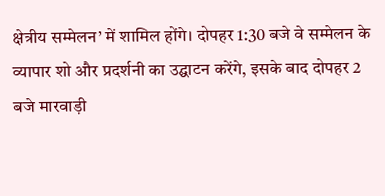क्षेत्रीय सम्मेलन’ में शामिल होंगे। दोपहर 1:30 बजे वे सम्मेलन के व्यापार शो और प्रदर्शनी का उद्घाटन करेंगे, इसके बाद दोपहर 2 बजे मारवाड़ी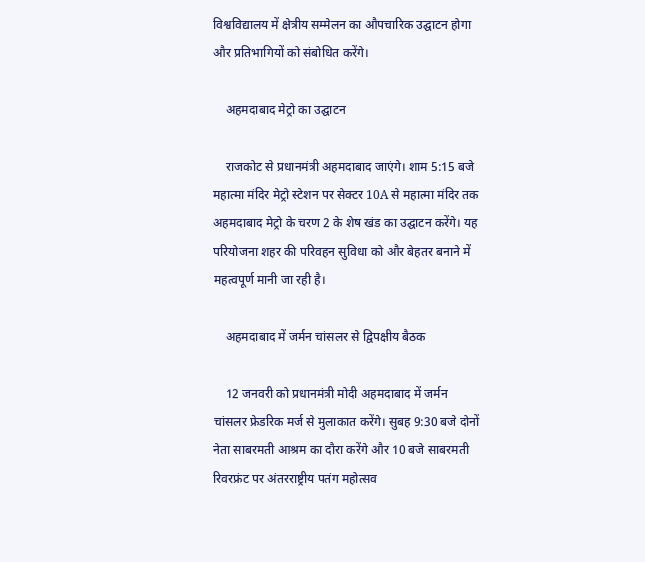विश्वविद्यालय में क्षेत्रीय सम्मेलन का औपचारिक उद्घाटन होगा और प्रतिभागियों को संबोधित करेंगे।

    अहमदाबाद मेट्रो का उद्घाटन

    राजकोट से प्रधानमंत्री अहमदाबाद जाएंगे। शाम 5:15 बजे महात्मा मंदिर मेट्रो स्टेशन पर सेक्टर 10A से महात्मा मंदिर तक अहमदाबाद मेट्रो के चरण 2 के शेष खंड का उद्घाटन करेंगे। यह परियोजना शहर की परिवहन सुविधा को और बेहतर बनाने में महत्वपूर्ण मानी जा रही है।

    अहमदाबाद में जर्मन चांसलर से द्विपक्षीय बैठक

    12 जनवरी को प्रधानमंत्री मोदी अहमदाबाद में जर्मन चांसलर फ्रेडरिक मर्ज से मुलाकात करेंगे। सुबह 9:30 बजे दोनों नेता साबरमती आश्रम का दौरा करेंगे और 10 बजे साबरमती रिवरफ्रंट पर अंतरराष्ट्रीय पतंग महोत्सव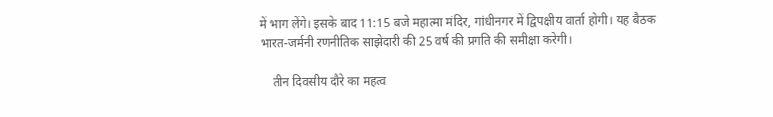में भाग लेंगे। इसके बाद 11:15 बजे महात्मा मंदिर, गांधीनगर में द्विपक्षीय वार्ता होगी। यह बैठक भारत-जर्मनी रणनीतिक साझेदारी की 25 वर्ष की प्रगति की समीक्षा करेगी।

    तीन दिवसीय दौरे का महत्व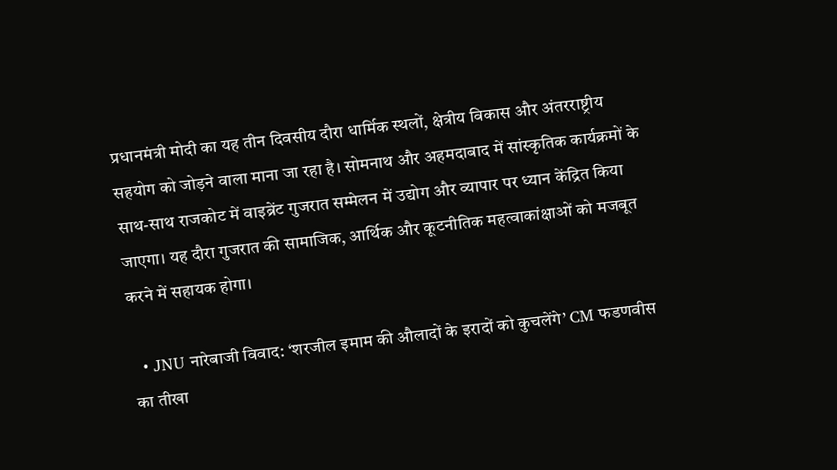प्रधानमंत्री मोदी का यह तीन दिवसीय दौरा धार्मिक स्थलों, क्षेत्रीय विकास और अंतरराष्ट्रीय सहयोग को जोड़ने वाला माना जा रहा है। सोमनाथ और अहमदाबाद में सांस्कृतिक कार्यक्रमों के साथ-साथ राजकोट में वाइब्रेंट गुजरात सम्मेलन में उद्योग और व्यापार पर ध्यान केंद्रित किया जाएगा। यह दौरा गुजरात की सामाजिक, आर्थिक और कूटनीतिक महत्वाकांक्षाओं को मजबूत करने में सहायक होगा।

  • JNU नारेबाजी विवाद: ‘शरजील इमाम की औलादों के इरादों को कुचलेंगे’ CM फडणवीस का तीखा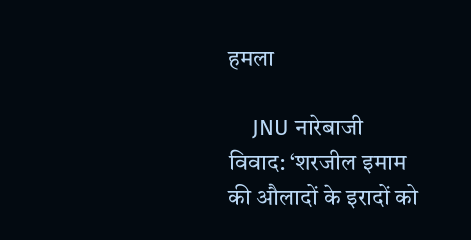हमला

    JNU नारेबाजी विवाद: ‘शरजील इमाम की औलादों के इरादों को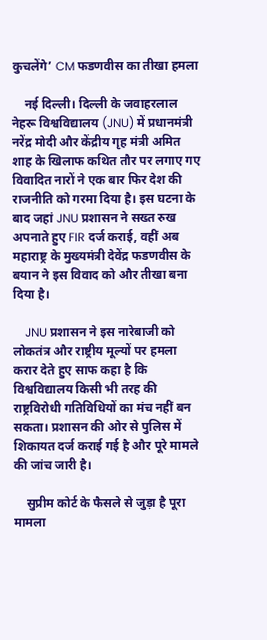कुचलेंगे’ CM फडणवीस का तीखा हमला

    नई दिल्ली। दिल्ली के जवाहरलाल नेहरू विश्वविद्यालय (JNU) में प्रधानमंत्री नरेंद्र मोदी और केंद्रीय गृह मंत्री अमित शाह के खिलाफ कथित तौर पर लगाए गए विवादित नारों ने एक बार फिर देश की राजनीति को गरमा दिया है। इस घटना के बाद जहां JNU प्रशासन ने सख्त रुख अपनाते हुए FIR दर्ज कराई, वहीं अब महाराष्ट्र के मुख्यमंत्री देवेंद्र फडणवीस के बयान ने इस विवाद को और तीखा बना दिया है।

    JNU प्रशासन ने इस नारेबाजी को लोकतंत्र और राष्ट्रीय मूल्यों पर हमला करार देते हुए साफ कहा है कि विश्वविद्यालय किसी भी तरह की राष्ट्रविरोधी गतिविधियों का मंच नहीं बन सकता। प्रशासन की ओर से पुलिस में शिकायत दर्ज कराई गई है और पूरे मामले की जांच जारी है।

    सुप्रीम कोर्ट के फैसले से जुड़ा है पूरा मामला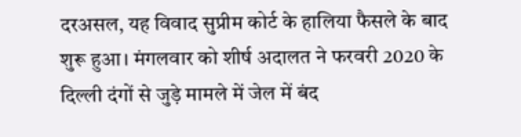दरअसल, यह विवाद सुप्रीम कोर्ट के हालिया फैसले के बाद शुरू हुआ। मंगलवार को शीर्ष अदालत ने फरवरी 2020 के दिल्ली दंगों से जुड़े मामले में जेल में बंद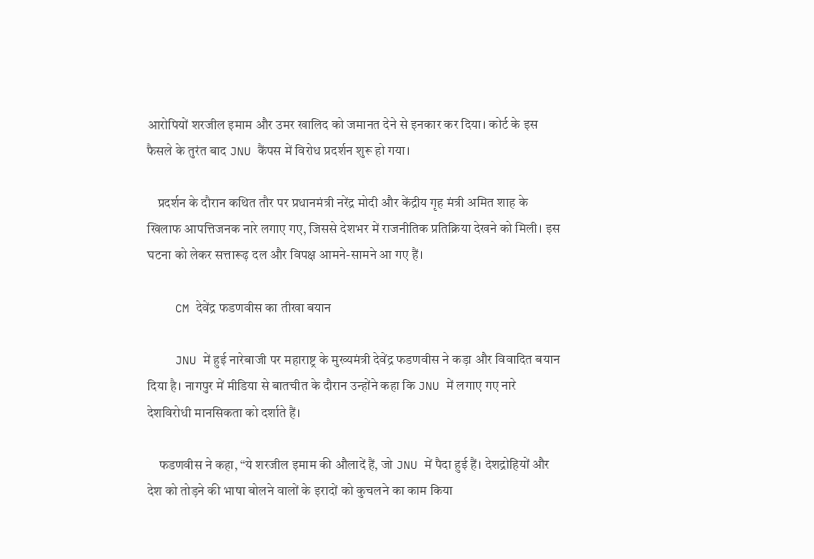आरोपियों शरजील इमाम और उमर खालिद को जमानत देने से इनकार कर दिया। कोर्ट के इस फैसले के तुरंत बाद JNU कैंपस में विरोध प्रदर्शन शुरू हो गया।

    प्रदर्शन के दौरान कथित तौर पर प्रधानमंत्री नरेंद्र मोदी और केंद्रीय गृह मंत्री अमित शाह के खिलाफ आपत्तिजनक नारे लगाए गए, जिससे देशभर में राजनीतिक प्रतिक्रिया देखने को मिली। इस घटना को लेकर सत्तारूढ़ दल और विपक्ष आमने-सामने आ गए हैं।

    CM देवेंद्र फडणवीस का तीखा बयान

    JNU में हुई नारेबाजी पर महाराष्ट्र के मुख्यमंत्री देवेंद्र फडणवीस ने कड़ा और विवादित बयान दिया है। नागपुर में मीडिया से बातचीत के दौरान उन्होंने कहा कि JNU में लगाए गए नारे देशविरोधी मानसिकता को दर्शाते हैं।

    फडणवीस ने कहा, “ये शरजील इमाम की औलादें हैं, जो JNU में पैदा हुई हैं। देशद्रोहियों और देश को तोड़ने की भाषा बोलने वालों के इरादों को कुचलने का काम किया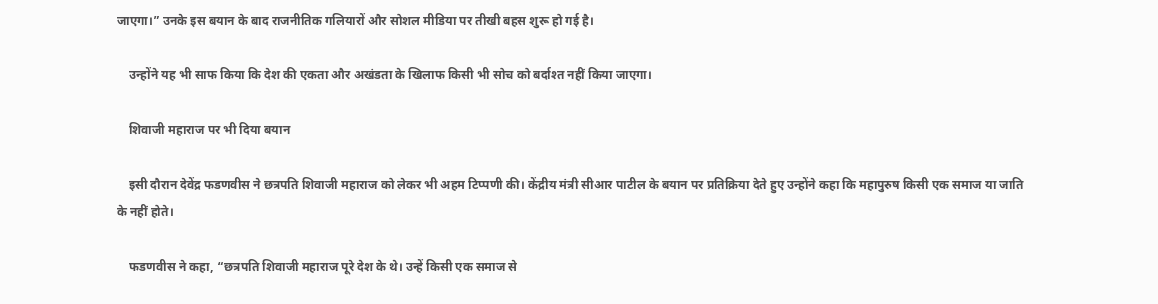जाएगा।” उनके इस बयान के बाद राजनीतिक गलियारों और सोशल मीडिया पर तीखी बहस शुरू हो गई है।

    उन्होंने यह भी साफ किया कि देश की एकता और अखंडता के खिलाफ किसी भी सोच को बर्दाश्त नहीं किया जाएगा।

    शिवाजी महाराज पर भी दिया बयान

    इसी दौरान देवेंद्र फडणवीस ने छत्रपति शिवाजी महाराज को लेकर भी अहम टिप्पणी की। केंद्रीय मंत्री सीआर पाटील के बयान पर प्रतिक्रिया देते हुए उन्होंने कहा कि महापुरुष किसी एक समाज या जाति के नहीं होते।

    फडणवीस ने कहा, “छत्रपति शिवाजी महाराज पूरे देश के थे। उन्हें किसी एक समाज से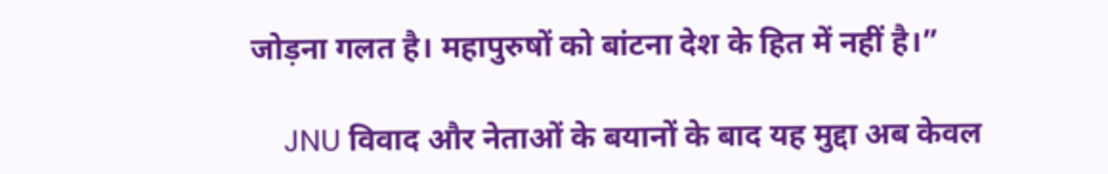जोड़ना गलत है। महापुरुषों को बांटना देश के हित में नहीं है।”

    JNU विवाद और नेताओं के बयानों के बाद यह मुद्दा अब केवल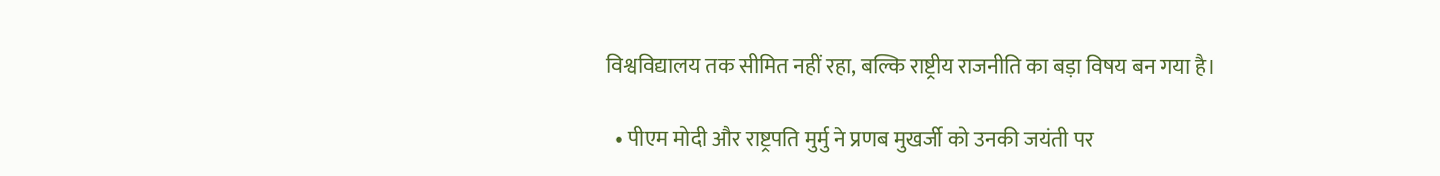विश्वविद्यालय तक सीमित नहीं रहा, बल्कि राष्ट्रीय राजनीति का बड़ा विषय बन गया है।

  • पीएम मोदी और राष्ट्रपति मुर्मु ने प्रणब मुखर्जी को उनकी जयंती पर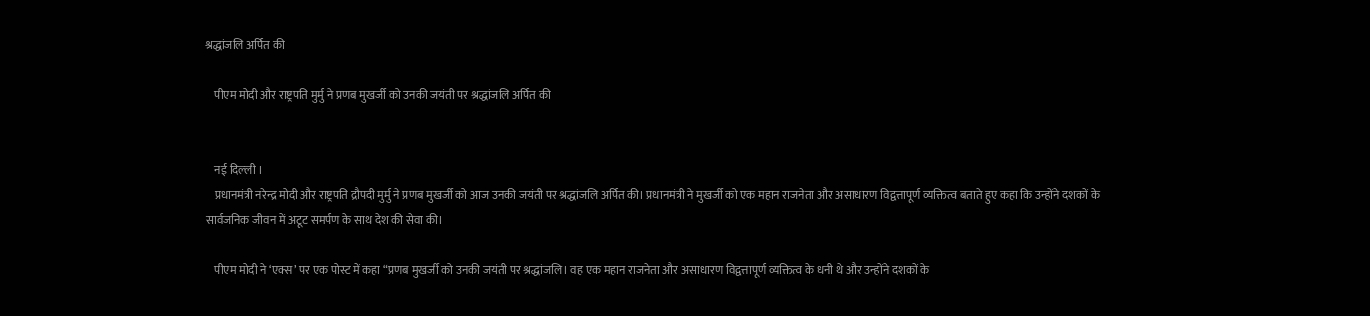श्रद्धांजलि अर्पित की

    पीएम मोदी और राष्ट्रपति मुर्मु ने प्रणब मुखर्जी को उनकी जयंती पर श्रद्धांजलि अर्पित की


    नई दिल्‍ली ।
    प्रधानमंत्री नरेन्द्र मोदी और राष्ट्रपति द्रौपदी मुर्मु ने प्रणब मुखर्जी को आज उनकी जयंती पर श्रद्धांजलि अर्पित की। प्रधानमंत्री ने मुखर्जी को एक महान राजनेता और असाधारण विद्वत्तापूर्ण व्यक्तित्व बताते हुए कहा कि उन्होंने दशकों के सार्वजनिक जीवन में अटूट समर्पण के साथ देश की सेवा की।

    पीएम मोदी ने ‘एक्स’ पर एक पोस्ट में कहा “प्रणब मुखर्जी को उनकी जयंती पर श्रद्धांजलि। वह एक महान राजनेता और असाधारण विद्वत्तापूर्ण व्यक्तित्व के धनी थे और उन्होंने दशकों के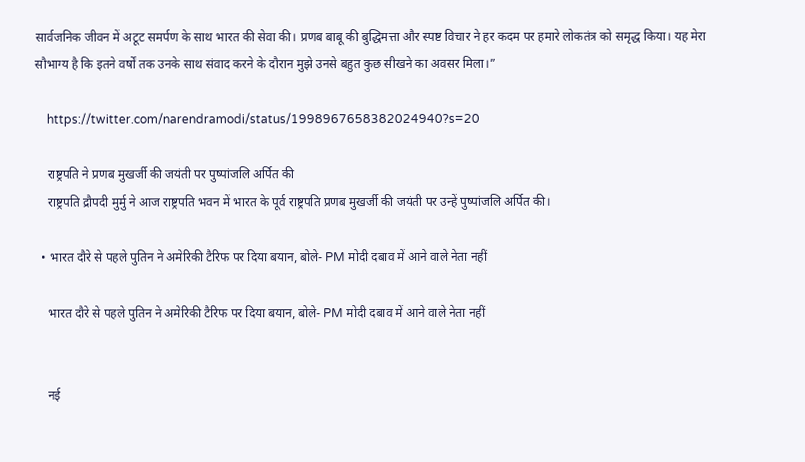सार्वजनिक जीवन में अटूट समर्पण के साथ भारत की सेवा की। प्रणब बाबू की बुद्धिमत्ता और स्पष्ट विचार ने हर कदम पर हमारे लोकतंत्र को समृद्ध किया। यह मेरा सौभाग्य है कि इतने वर्षों तक उनके साथ संवाद करने के दौरान मुझे उनसे बहुत कुछ सीखने का अवसर मिला।”

    https://twitter.com/narendramodi/status/1998967658382024940?s=20

    राष्ट्रपति ने प्रणब मुखर्जी की जयंती पर पुष्पांजलि अर्पित की
    राष्ट्रपति द्रौपदी मुर्मु ने आज राष्ट्रपति भवन में भारत के पूर्व राष्ट्रपति प्रणब मुखर्जी की जयंती पर उन्हें पुष्पांजलि अर्पित की।

  • भारत दौरे से पहले पुतिन ने अमेरिकी टैरिफ पर दिया बयान, बोले- PM मोदी दबाव में आने वाले नेता नहीं

    भारत दौरे से पहले पुतिन ने अमेरिकी टैरिफ पर दिया बयान, बोले- PM मोदी दबाव में आने वाले नेता नहीं


    नई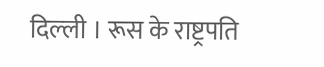दिल्‍ली । रूस के राष्ट्रपति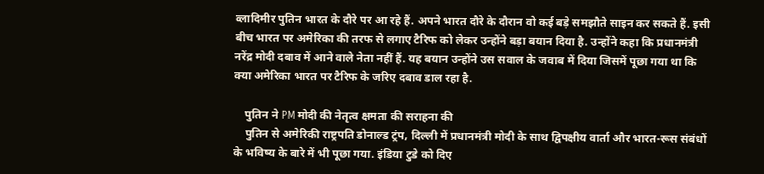व्लादिमीर पुतिन भारत के दौरे पर आ रहे हैं. अपने भारत दौरे के दौरान वो कई बड़े समझौते साइन कर सकते हैं. इसी बीच भारत पर अमेरिका की तरफ से लगाए टैरिफ को लेकर उन्होंने बड़ा बयान दिया है. उन्होंने कहा कि प्रधानमंत्री नरेंद्र मोदी दबाव में आने वाले नेता नहीं हैं. यह बयान उन्होंने उस सवाल के जवाब में दिया जिसमें पूछा गया था कि क्या अमेरिका भारत पर टैरिफ के जरिए दबाव डाल रहा है.

    पुतिन ने PM मोदी की नेतृत्व क्षमता की सराहना की
    पुतिन से अमेरिकी राष्ट्रपति डोनाल्ड ट्रंप, दिल्ली में प्रधानमंत्री मोदी के साथ द्विपक्षीय वार्ता और भारत-रूस संबंधों के भविष्य के बारे में भी पूछा गया. इंडिया टुडे को दिए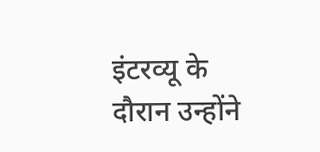इंटरव्यू के दौरान उन्होंने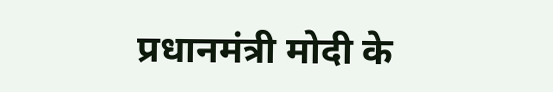प्रधानमंत्री मोदी के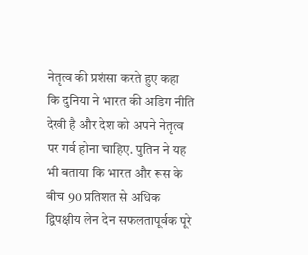नेतृत्व की प्रशंसा करते हुए कहा कि दुनिया ने भारत की अडिग नीति देखी है और देश को अपने नेतृत्व पर गर्व होना चाहिए. पुतिन ने यह भी बताया कि भारत और रूस के बीच 90 प्रतिशत से अधिक द्विपक्षीय लेन देन सफलतापूर्वक पूरे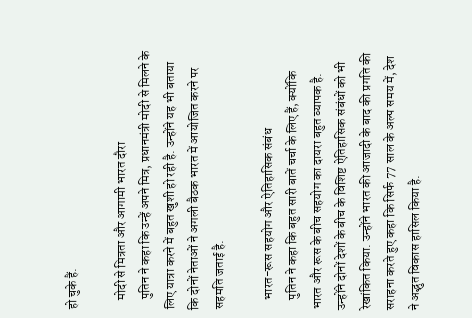हो चुके हैं.

    मोदी से मित्रता और आगामी भारत दौरा
    पुतिन ने कहा कि उन्हें अपने मित्र, प्रधानमंत्री मोदी से मिलने के लिए यात्रा करने में बहुत खुशी हो रही है. उन्होंने यह भी बताया कि दोनों नेताओं ने अगली बैठक भारत में आयोजित करने पर सहमति जताई है.

    भारत-रूस सहयोग और ऐतिहासिक संबंध
    पुतिन ने कहा कि बहुत सारी बातें चर्चा के लिए हैं, क्योंकि भारत और रूस के बीच सहयोग का दायरा बहुत व्यापक है. उन्होंने दोनों देशों के बीच के विशिष्ट ऐतिहासिक संबंधों को भी रेखांकित किया. उन्होंने भारत की आजादी के बाद की प्रगति की सराहना करते हुए कहा कि सिर्फ 77 साल के अल्प समय में, देश ने अद्भुत विकास हासिल किया है.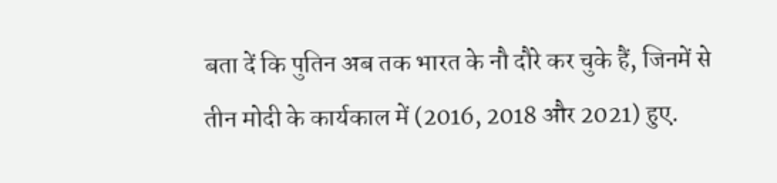बता दें कि पुतिन अब तक भारत के नौ दौरे कर चुके हैं, जिनमें से तीन मोदी के कार्यकाल में (2016, 2018 और 2021) हुए.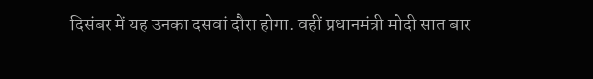दिसंबर में यह उनका दसवां दौरा होगा. वहीं प्रधानमंत्री मोदी सात बार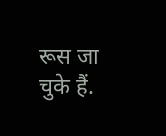रूस जा चुके हैं.